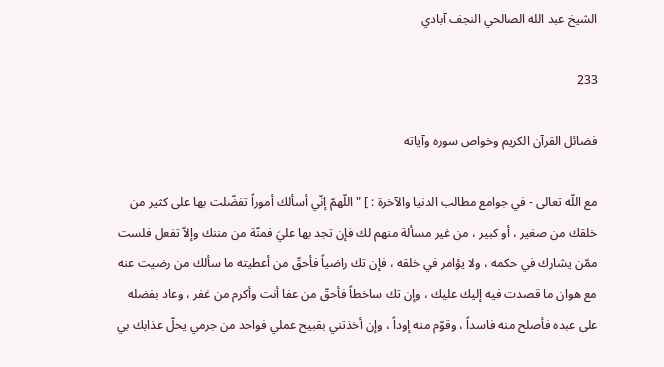الشيخ عبد الله الصالحي النجف آبادي

233

فضائل القرآن الكريم وخواص سوره وآياته

مع اللّه تعالى - في جوامع مطالب الدنيا والآخرة : ] " اللّهمّ إنّي أسألك أموراً تفضّلت بها على كثير من خلقك من صغير ، أو كبير ، من غير مسألة منهم لك فإن تجد بها عليَ فمنّة من مننك وإلاّ تفعل فلست ممّن يشارك في حكمه ، ولا يؤامر في خلقه ، فإن تك راضياً فأحقّ من أعطيته ما سألك من رضيت عنه مع هوان ما قصدت فيه إليك عليك ، وإن تك ساخطاً فأحقّ من عفا أنت وأكرم من غفر ، وعاد بفضله على عبده فأصلح منه فاسداً ، وقوّم منه إوداً ، وإن أخذتني بقبيح عملي فواحد من جرمي يحلّ عذابك بي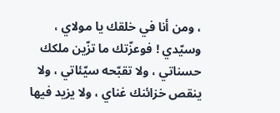، ومن أنا في خلقك يا مولاي ، وسيّدي ! فوعزّتك ما تزّين ملكك حسناتي ، ولا تقبّحه سيّئاتي ، ولا ينقص خزائنك غناي ، ولا يزيد فيها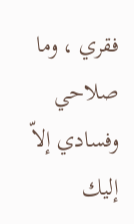فقري ، وما صلاحي وفسادي إلاّ إليك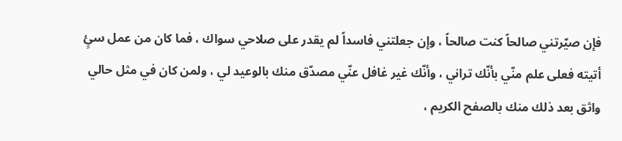فإن صيّرتني صالحاً كنت صالحاً ، وإن جعلتني فاسداً لم يقدر على صلاحي سواك ، فما كان من عمل سئٍ أتيته فعلى علم منّي بأنّك تراني ، وأنّك غير غافل عنّي مصدّق منك بالوعيد لي ، ولمن كان في مثل حالي واثق بعد ذلك منك بالصفح الكريم ،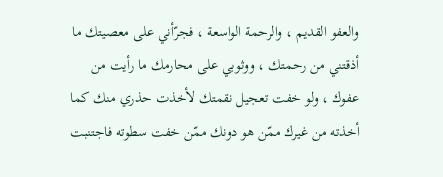والعفو القديم ، والرحمة الواسعة ، فجرّأني على معصيتك ما أذقتني من رحمتك ، ووثوبي على محارمك ما رأيت من عفوك ، ولو خفت تعجيل نقمتك لأخذت حذري منك كما أخذته من غيرك ممّن هو دونك ممّن خفت سطوته فاجتنبت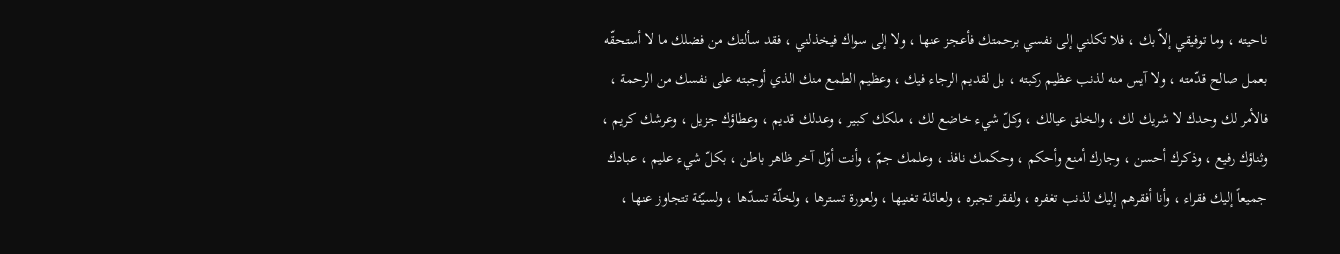ناحيته ، وما توفيقي إلاّ بك ، فلا تكلني إلى نفسي برحمتك فأعجز عنها ، ولا إلى سواك فيخذلني ، فقد سألتك من فضلك ما لا أستحقّه بعمل صالح قدّمته ، ولا آيس منه لذنب عظيم ركبته ، بل لقديم الرجاء فيك ، وعظيم الطمع منك الذي أوجبته على نفسك من الرحمة ، فالأمر لك وحدك لا شريك لك ، والخلق عيالك ، وكلّ شيء خاضع لك ، ملكك كبير ، وعدلك قديم ، وعطاؤك جزيل ، وعرشك كريم ، وثناؤك رفيع ، وذكرك أحسن ، وجارك أمنع وأحكم ، وحكمك نافذ ، وعلمك جمّ ، وأنت أوّل آخر ظاهر باطن ، بكلّ شيء عليم ، عبادك جميعاً إليك فقراء ، وأنا أفقرهم إليك لذنب تغفره ، ولفقر تجبره ، ولعائلة تغنيها ، ولعورة تسترها ، ولخلّة تسدّها ، ولسيّئة تتجاوز عنها ،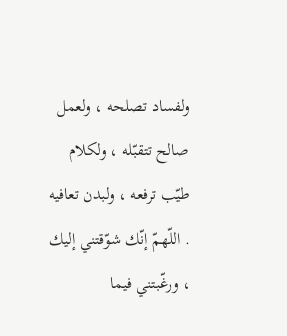ولفساد تصلحه ، ولعمل صالح تتقبّله ، ولكلام طيّب ترفعه ، ولبدن تعافيه . اللّهمّ إنّك شوّقتني إليك ، ورغّبتني فيما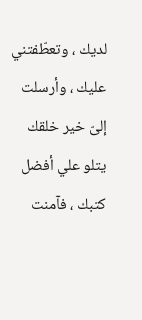لديك ، وتعطّفتني عليك ، وأرسلت إلىّ خير خلقك يتلو علي أفضل كتبك ، فآمنت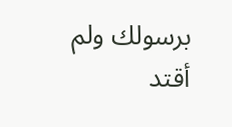برسولك ولم أقتد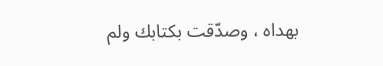بهداه ، وصدّقت بكتابك ولم